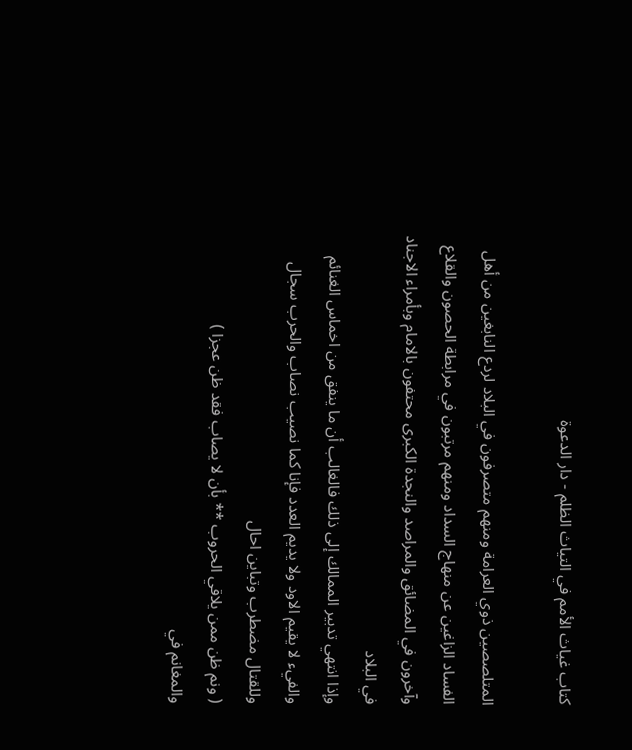كتاب غياث الأمم في التياث الظلم - دار الدعوة

المتلصصين ذوي العرامة ومنهم متصرفون في البلاد لردع النابغين من أهل الفساد الزاغين عن منهاج السداد ومنهم مرتبون في مرابطة الحصون والقلاع وآخرون في المضائق والمراصد والنجدة الكبرى محتفون بالامام وبأمراء الاجناد في البلاد
وإذا انتهي تدبير الممالك إلى ذلك فالغالب أن ما ينفق من اخماس الغنائم والفيء لا يقيم الاود ولا يديم العدد فإنا كما نصيب نصاب والحرب سجال وللقتال مضطرب وتباين احال
( ونم ظن ممن يلاقي الحروب ** بأن لا يصاب فقد ظن عجزا )
والمغانم في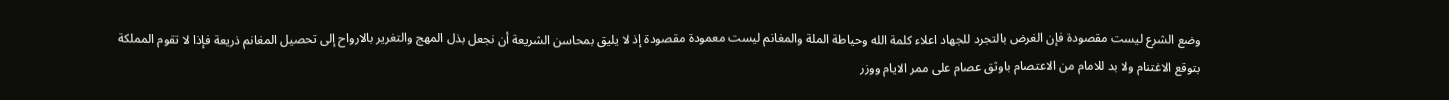وضع الشرع ليست مقصودة فإن الغرض بالتجرد للجهاد اعلاء كلمة الله وحياطة الملة والمغانم ليست معمودة مقصودة إذ لا يليق بمحاسن الشريعة أن نجعل بذل المهج والتغرير بالارواح إلى تحصيل المغانم ذريعة فإذا لا تقوم المملكة بتوقع الاغتنام ولا بد للامام من الاعتصام باوثق عصام على ممر الايام ووزر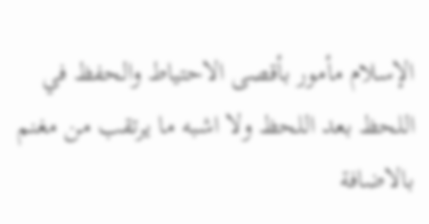الإسلام مأمور بأقصى الاحتياط والحفظ في اللحظ بعد اللحظ ولا اشبه ما يرتقب من مغنم بالاضافة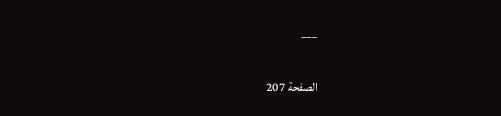___

الصفحة 207